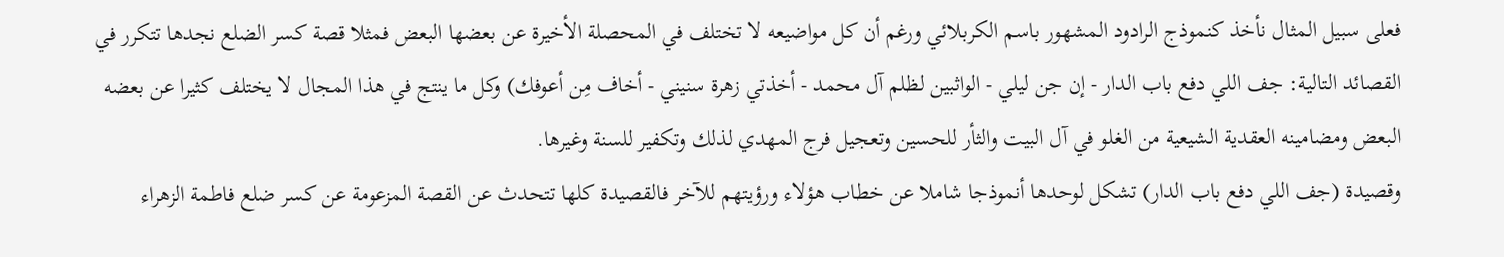فعلى سبيل المثال نأخذ كنموذج الرادود المشهور باسم الكربلائي ورغم أن كل مواضيعه لا تختلف في المحصلة الأخيرة عن بعضها البعض فمثلا قصة كسر الضلع نجدها تتكرر في القصائد التالية: جف اللي دفع باب الدار - إن جن ليلي - الواثبين لظلم آل محمد - أخذتي زهرة سنيني - أخاف مِن أعوفك) وكل ما ينتج في هذا المجال لا يختلف كثيرا عن بعضه البعض ومضامينه العقدية الشيعية من الغلو في آل البيت والثأر للحسين وتعجيل فرج المهدي لذلك وتكفير للسنة وغيرها.
وقصيدة (جف اللي دفع باب الدار) تشكل لوحدها أنموذجا شاملا عن خطاب هؤلاء ورؤيتهم للآخر فالقصيدة كلها تتحدث عن القصة المزعومة عن كسر ضلع فاطمة الزهراء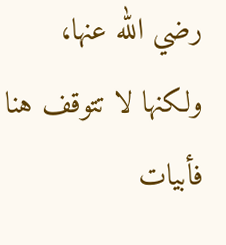رضي الله عنها، ولكنها لا تتوقف هنا فأبيات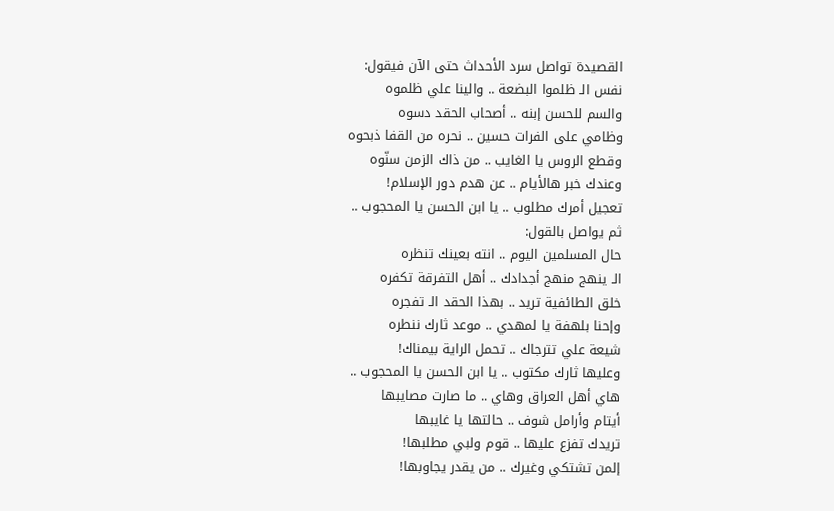القصيدة تواصل سرد الأحداث حتى الآن فيقول:
نفس الـ ظلموا البضعة .. والينا علي ظلموه
والسم للحسن إبنه .. أصحاب الحقد دسوه
وظامي على الفرات حسين .. نحره من القفا ذبحوه
وقطع الروس يا الغايب .. من ذاك الزمن سنّوه
وعندك خبر هالأيام .. عن هدم دور الإسلام!
تعجيل أمرك مطلوب .. يا ابن الحسن يا المحجوب ..
ثم يواصل بالقول:
حال المسلمين اليوم .. انته بعينك تنظره
الـ ينهج منهج أجدادك .. أهل التفرقة تكفره
خلق الطائفية تريد .. بهذا الحقد الـ تفجره
وإحنا بلهفة يا لمهدي .. موعد ثارك ننطره
شيعة علي تترجاك .. تحمل الراية بيمناك!
وعليها ثارك مكتوب .. يا ابن الحسن يا المحجوب ..
هاي أهل العراق وهاي .. ما صارت مصايبها
أيتام وأرامل شوف .. حالتها يا غايبها
تريدك تفزع عليها .. قوم ولبي مطلبها!
إلمن تشتكي وغيرك .. من يقدر يجاوبها!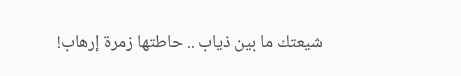شيعتك ما بين ذياب .. حاطتها زمرة إرهاب!